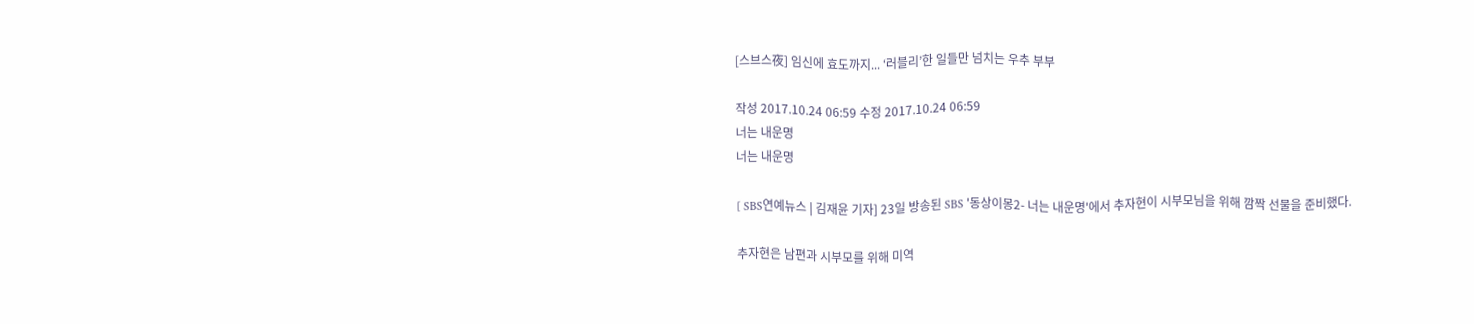[스브스夜] 임신에 효도까지... ‘러블리’한 일들만 넘치는 우추 부부

작성 2017.10.24 06:59 수정 2017.10.24 06:59
너는 내운명
너는 내운명

[ SBS연예뉴스 | 김재윤 기자] 23일 방송된 SBS '동상이몽2- 너는 내운명'에서 추자현이 시부모님을 위해 깜짝 선물을 준비했다.

추자현은 남편과 시부모를 위해 미역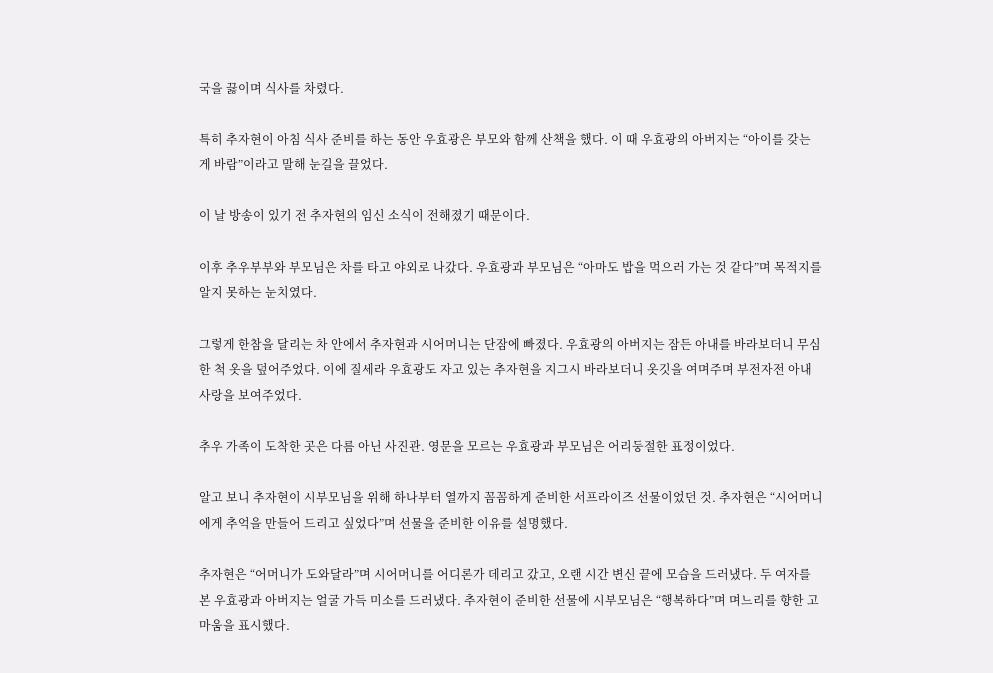국을 끓이며 식사를 차렸다.

특히 추자현이 아침 식사 준비를 하는 동안 우효광은 부모와 함께 산책을 했다. 이 때 우효광의 아버지는 “아이를 갖는 게 바람”이라고 말해 눈길을 끌었다.

이 날 방송이 있기 전 추자현의 임신 소식이 전해졌기 때문이다.

이후 추우부부와 부모님은 차를 타고 야외로 나갔다. 우효광과 부모님은 “아마도 밥을 먹으러 가는 것 같다”며 목적지를 알지 못하는 눈치였다.

그렇게 한참을 달리는 차 안에서 추자현과 시어머니는 단잠에 빠졌다. 우효광의 아버지는 잠든 아내를 바라보더니 무심한 척 옷을 덮어주었다. 이에 질세라 우효광도 자고 있는 추자현을 지그시 바라보더니 옷깃을 여며주며 부전자전 아내 사랑을 보여주었다.

추우 가족이 도착한 곳은 다름 아닌 사진관. 영문을 모르는 우효광과 부모님은 어리둥절한 표정이었다.

알고 보니 추자현이 시부모님을 위해 하나부터 열까지 꼼꼼하게 준비한 서프라이즈 선물이었던 것. 추자현은 “시어머니에게 추억을 만들어 드리고 싶었다”며 선물을 준비한 이유를 설명했다.

추자현은 “어머니가 도와달라”며 시어머니를 어디론가 데리고 갔고, 오랜 시간 변신 끝에 모습을 드러냈다. 두 여자를 본 우효광과 아버지는 얼굴 가득 미소를 드러냈다. 추자현이 준비한 선물에 시부모님은 “행복하다”며 며느리를 향한 고마움을 표시했다.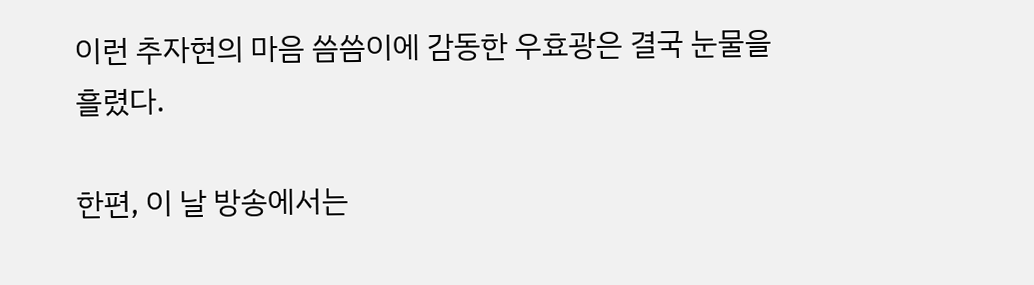이런 추자현의 마음 씀씀이에 감동한 우효광은 결국 눈물을 흘렸다.

한편, 이 날 방송에서는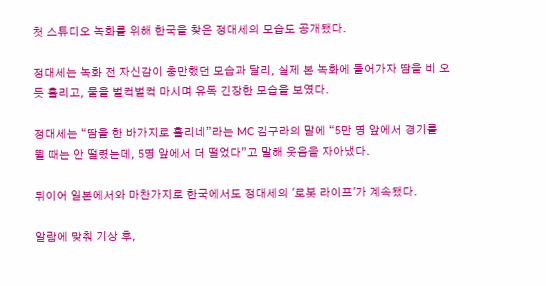첫 스튜디오 녹화를 위해 한국을 찾은 정대세의 모습도 공개됐다.

정대세는 녹화 전 자신감이 충만했던 모습과 달리, 실제 본 녹화에 들어가자 땀을 비 오듯 흘리고, 물을 벌컥벌컥 마시며 유독 긴장한 모습을 보였다.

정대세는 “땀을 한 바가지로 흘리네”라는 MC 김구라의 말에 “5만 명 앞에서 경기를 뛸 때는 안 떨렸는데, 5명 앞에서 더 떨었다”고 말해 웃음을 자아냈다.

뒤이어 일본에서와 마찬가지로 한국에서도 정대세의 '로봇 라이프'가 계속됐다.

알람에 맞춰 기상 후,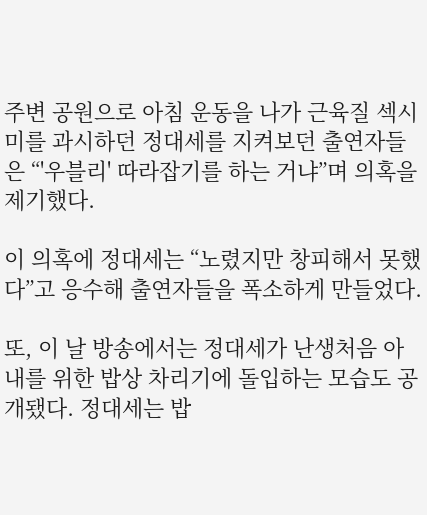주변 공원으로 아침 운동을 나가 근육질 섹시미를 과시하던 정대세를 지켜보던 출연자들은 “'우블리' 따라잡기를 하는 거냐”며 의혹을 제기했다.

이 의혹에 정대세는 “노렸지만 창피해서 못했다”고 응수해 출연자들을 폭소하게 만들었다.

또, 이 날 방송에서는 정대세가 난생처음 아내를 위한 밥상 차리기에 돌입하는 모습도 공개됐다. 정대세는 밥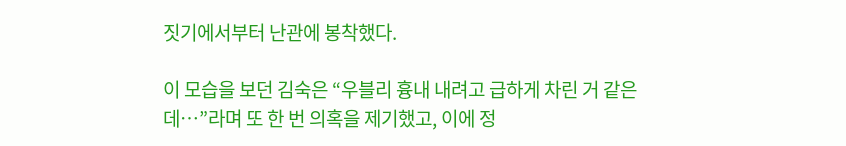짓기에서부터 난관에 봉착했다.

이 모습을 보던 김숙은 “우블리 흉내 내려고 급하게 차린 거 같은데…”라며 또 한 번 의혹을 제기했고, 이에 정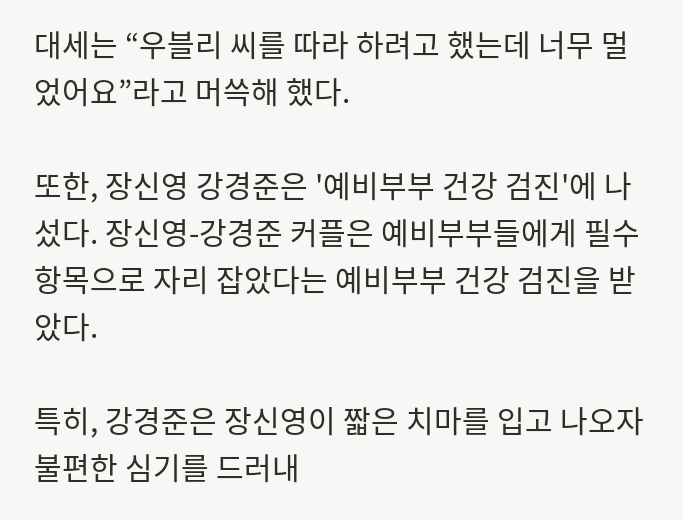대세는 “우블리 씨를 따라 하려고 했는데 너무 멀었어요”라고 머쓱해 했다.

또한, 장신영 강경준은 '예비부부 건강 검진'에 나섰다. 장신영-강경준 커플은 예비부부들에게 필수 항목으로 자리 잡았다는 예비부부 건강 검진을 받았다.

특히, 강경준은 장신영이 짧은 치마를 입고 나오자 불편한 심기를 드러내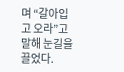며 “갈아입고 오라”고 말해 눈길을 끌었다.